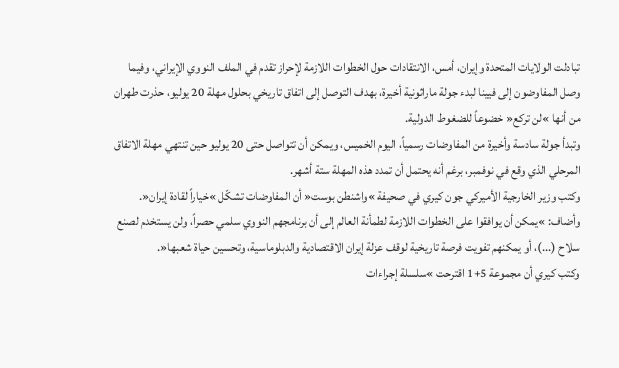تبادلت الولايات المتحدة وإيران، أمس، الانتقادات حول الخطوات اللازمة لإحراز تقدم في الملف النووي الإيراني، وفيما وصل المفاوضون إلى فيينا لبدء جولة ماراثونية أخيرة، بهدف التوصل إلى اتفاق تاريخي بحلول مهلة 20 يوليو، حذرت طهران من أنها »لن تركع« خضوعاً للضغوط الدولية.
وتبدأ جولة سادسة وأخيرة من المفاوضات رسمياً، اليوم الخميس، ويمكن أن تتواصل حتى 20 يوليو حين تنتهي مهلة الاتفاق المرحلي الذي وقع في نوفمبر، برغم أنه يحتمل أن تمدد هذه المهلة ستة أشهر.
وكتب وزير الخارجية الأميركي جون كيري في صحيفة »واشنطن بوست« أن المفاوضات تشكّل »خياراً لقادة إيران«. وأضاف: »يمكن أن يوافقوا على الخطوات اللازمة لطمأنة العالم إلى أن برنامجهم النووي سلمي حصراً، ولن يستخدم لصنع سلاح (...)، أو يمكنهم تفويت فرصة تاريخية لوقف عزلة إيران الاقتصادية والدبلوماسية، وتحسين حياة شعبها«.
وكتب كيري أن مجموعة 5+1 اقترحت »سلسلة إجراءات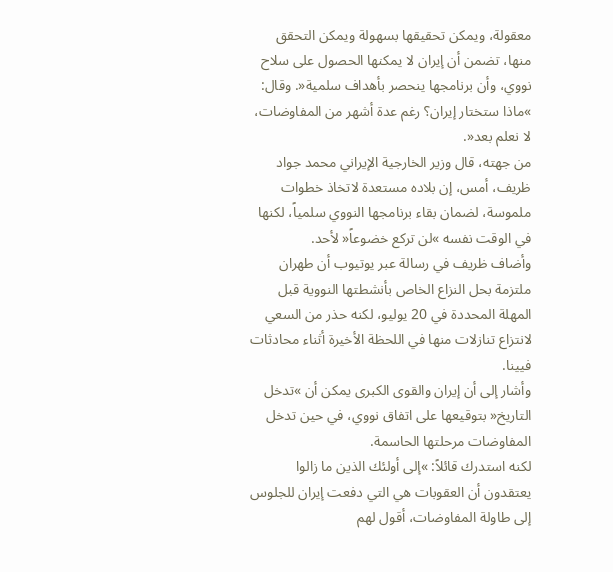معقولة، ويمكن تحقيقها بسهولة ويمكن التحقق منها، تضمن أن إيران لا يمكنها الحصول على سلاح نووي، وأن برنامجها ينحصر بأهداف سلمية«. وقال: »ماذا ستختار إيران؟ رغم عدة أشهر من المفاوضات، لا نعلم بعد«.
من جهته، قال وزير الخارجية الإيراني محمد جواد ظريف، أمس، إن بلاده مستعدة لاتخاذ خطوات ملموسة، لضمان بقاء برنامجها النووي سلمياً، لكنها في الوقت نفسه »لن تركع خضوعاً« لأحد.
وأضاف ظريف في رسالة عبر يوتيوب أن طهران ملتزمة بحل النزاع الخاص بأنشطتها النووية قبل المهلة المحددة في 20 يوليو، لكنه حذر من السعي لانتزاع تنازلات منها في اللحظة الأخيرة أثناء محادثات فيينا.
وأشار إلى أن إيران والقوى الكبرى يمكن أن »تدخل التاريخ« بتوقيعها على اتفاق نووي، في حين تدخل المفاوضات مرحلتها الحاسمة.
لكنه استدرك قائلاً: »إلى أولئك الذين ما زالوا يعتقدون أن العقوبات هي التي دفعت إيران للجلوس إلى طاولة المفاوضات، أقول لهم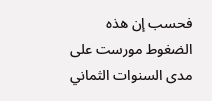فحسب إن هذه الضغوط مورست على مدى السنوات الثماني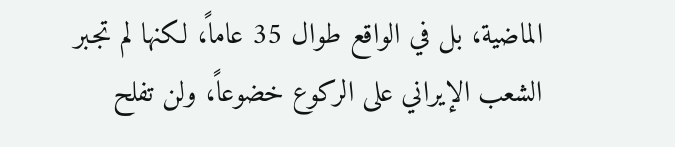الماضية، بل في الواقع طوال 35 عاماً، لكنها لم تجبر الشعب الإيراني على الركوع خضوعاً، ولن تفلح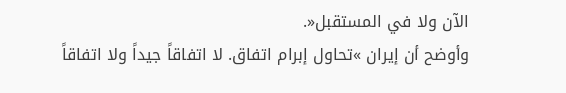الآن ولا في المستقبل«.
وأوضح أن إيران »تحاول إبرام اتفاق. لا اتفاقاً جيداً ولا اتفاقاً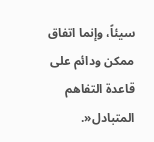سيئاً، وإنما اتفاق ممكن ودائم على قاعدة التفاهم المتبادل«.